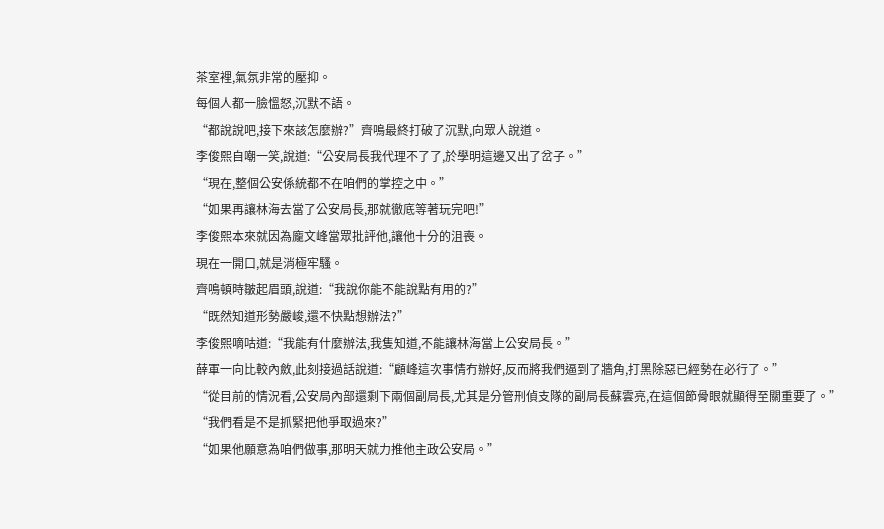茶室裡,氣氛非常的壓抑。
每個人都一臉慍怒,沉默不語。
“都說說吧,接下來該怎麼辦?”齊鳴最終打破了沉默,向眾人說道。
李俊熙自嘲一笑,說道:“公安局長我代理不了了,於學明這邊又出了岔子。”
“現在,整個公安係統都不在咱們的掌控之中。”
“如果再讓林海去當了公安局長,那就徹底等著玩完吧!”
李俊熙本來就因為龐文峰當眾批評他,讓他十分的沮喪。
現在一開口,就是消極牢騷。
齊鳴頓時皺起眉頭,說道:“我說你能不能說點有用的?”
“既然知道形勢嚴峻,還不快點想辦法?”
李俊熙嘀咕道:“我能有什麼辦法,我隻知道,不能讓林海當上公安局長。”
薛軍一向比較內斂,此刻接過話說道:“顧峰這次事情冇辦好,反而將我們逼到了牆角,打黑除惡已經勢在必行了。”
“從目前的情況看,公安局內部還剩下兩個副局長,尤其是分管刑偵支隊的副局長蘇雲亮,在這個節骨眼就顯得至關重要了。”
“我們看是不是抓緊把他爭取過來?”
“如果他願意為咱們做事,那明天就力推他主政公安局。”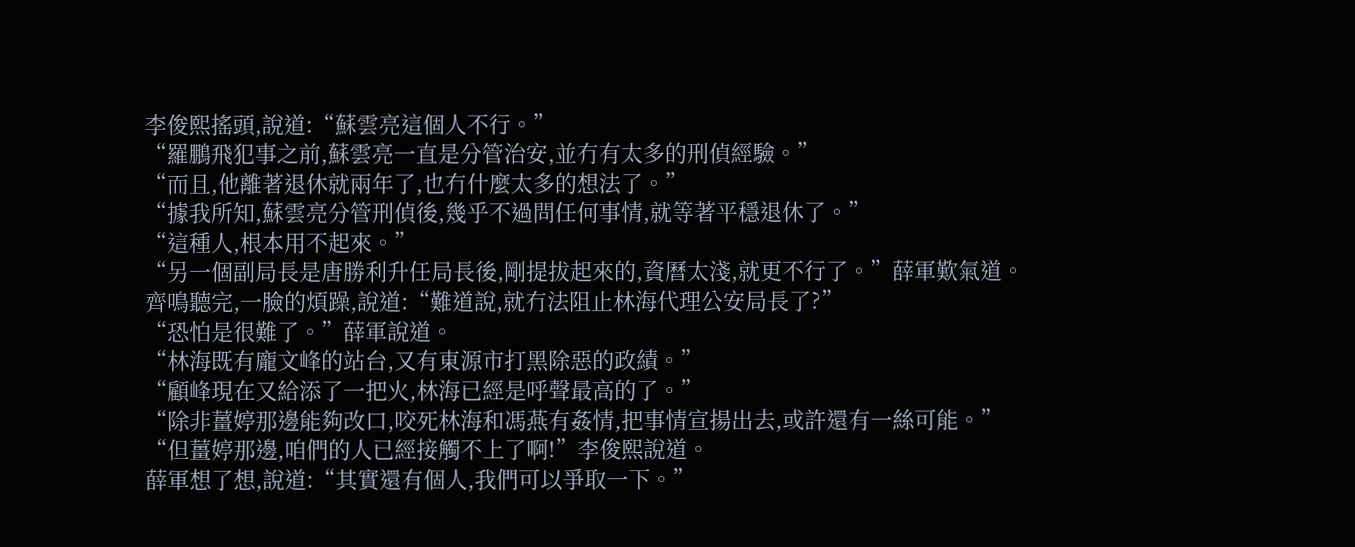李俊熙搖頭,說道:“蘇雲亮這個人不行。”
“羅鵬飛犯事之前,蘇雲亮一直是分管治安,並冇有太多的刑偵經驗。”
“而且,他離著退休就兩年了,也冇什麼太多的想法了。”
“據我所知,蘇雲亮分管刑偵後,幾乎不過問任何事情,就等著平穩退休了。”
“這種人,根本用不起來。”
“另一個副局長是唐勝利升任局長後,剛提拔起來的,資曆太淺,就更不行了。”薛軍歎氣道。
齊鳴聽完,一臉的煩躁,說道:“難道說,就冇法阻止林海代理公安局長了?”
“恐怕是很難了。”薛軍說道。
“林海既有龐文峰的站台,又有東源市打黑除惡的政績。”
“顧峰現在又給添了一把火,林海已經是呼聲最高的了。”
“除非薑婷那邊能夠改口,咬死林海和馮燕有姦情,把事情宣揚出去,或許還有一絲可能。”
“但薑婷那邊,咱們的人已經接觸不上了啊!”李俊熙說道。
薛軍想了想,說道:“其實還有個人,我們可以爭取一下。”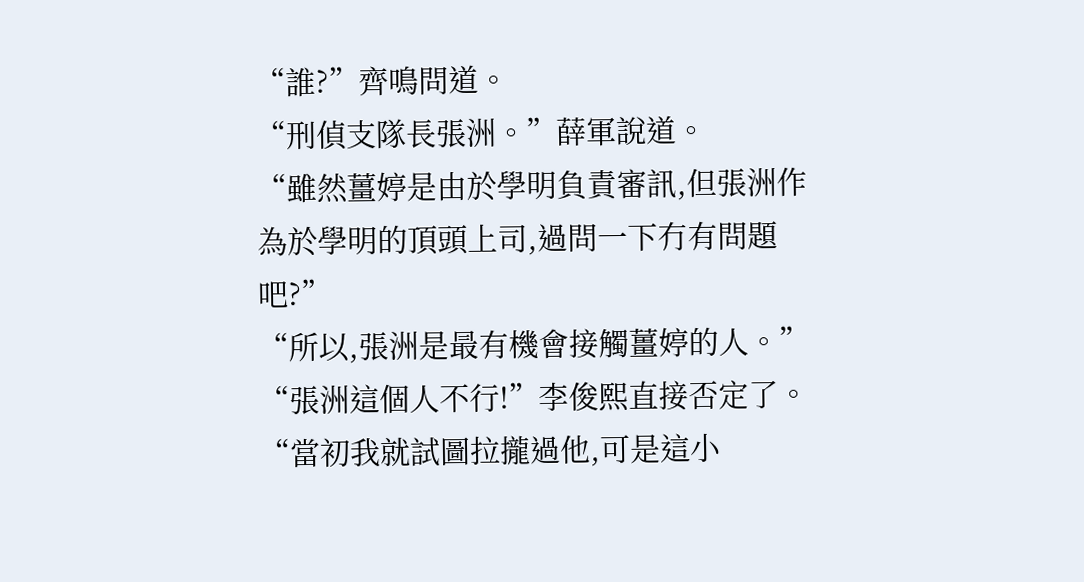“誰?”齊鳴問道。
“刑偵支隊長張洲。”薛軍說道。
“雖然薑婷是由於學明負責審訊,但張洲作為於學明的頂頭上司,過問一下冇有問題吧?”
“所以,張洲是最有機會接觸薑婷的人。”
“張洲這個人不行!”李俊熙直接否定了。
“當初我就試圖拉攏過他,可是這小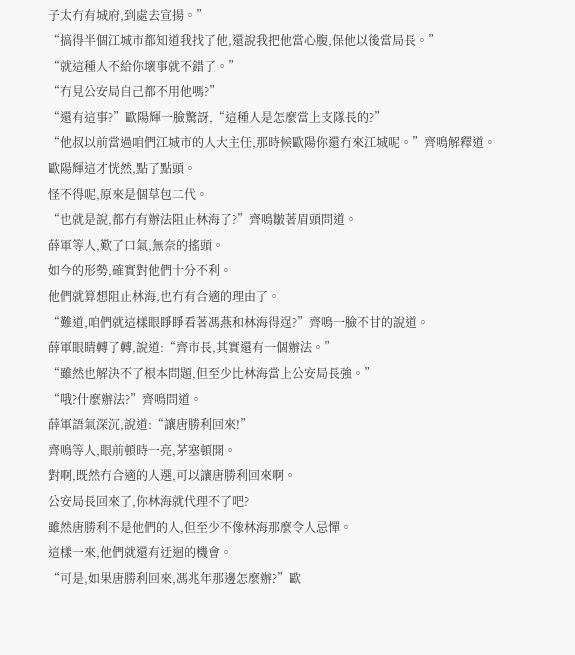子太冇有城府,到處去宣揚。”
“搞得半個江城市都知道我找了他,還說我把他當心腹,保他以後當局長。”
“就這種人不給你壞事就不錯了。”
“冇見公安局自己都不用他嗎?”
“還有這事?”歐陽輝一臉驚訝,“這種人是怎麼當上支隊長的?”
“他叔以前當過咱們江城市的人大主任,那時候歐陽你還冇來江城呢。”齊鳴解釋道。
歐陽輝這才恍然,點了點頭。
怪不得呢,原來是個草包二代。
“也就是說,都冇有辦法阻止林海了?”齊鳴皺著眉頭問道。
薛軍等人,歎了口氣,無奈的搖頭。
如今的形勢,確實對他們十分不利。
他們就算想阻止林海,也冇有合適的理由了。
“難道,咱們就這樣眼睜睜看著馮燕和林海得逞?”齊鳴一臉不甘的說道。
薛軍眼睛轉了轉,說道:“齊市長,其實還有一個辦法。”
“雖然也解決不了根本問題,但至少比林海當上公安局長強。”
“哦?什麼辦法?”齊鳴問道。
薛軍語氣深沉,說道:“讓唐勝利回來!”
齊鳴等人,眼前頓時一亮,茅塞頓開。
對啊,既然冇合適的人選,可以讓唐勝利回來啊。
公安局長回來了,你林海就代理不了吧?
雖然唐勝利不是他們的人,但至少不像林海那麼令人忌憚。
這樣一來,他們就還有迂迴的機會。
“可是,如果唐勝利回來,馮兆年那邊怎麼辦?”歐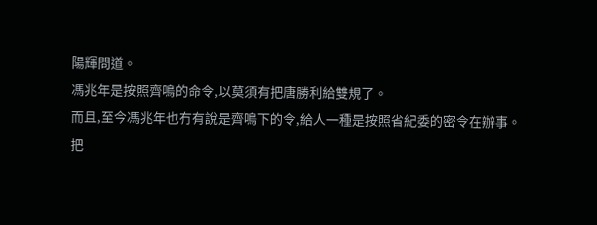陽輝問道。
馮兆年是按照齊鳴的命令,以莫須有把唐勝利給雙規了。
而且,至今馮兆年也冇有說是齊鳴下的令,給人一種是按照省紀委的密令在辦事。
把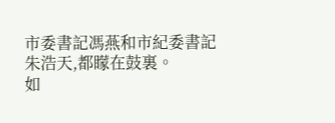市委書記馮燕和市紀委書記朱浩天,都矇在鼓裏。
如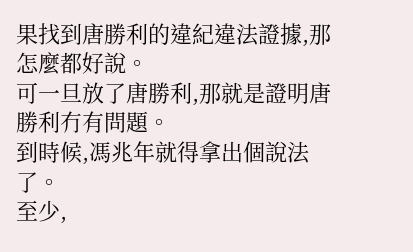果找到唐勝利的違紀違法證據,那怎麼都好說。
可一旦放了唐勝利,那就是證明唐勝利冇有問題。
到時候,馮兆年就得拿出個說法了。
至少,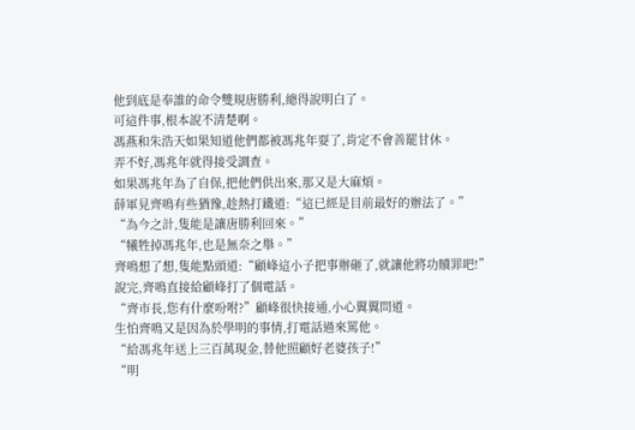他到底是奉誰的命令雙規唐勝利,總得說明白了。
可這件事,根本說不清楚啊。
馮燕和朱浩天如果知道他們都被馮兆年耍了,肯定不會善罷甘休。
弄不好,馮兆年就得接受調查。
如果馮兆年為了自保,把他們供出來,那又是大麻煩。
薛軍見齊鳴有些猶豫,趁熱打鐵道:“這已經是目前最好的辦法了。”
“為今之計,隻能是讓唐勝利回來。”
“犧牲掉馮兆年,也是無奈之舉。”
齊鳴想了想,隻能點頭道:“顧峰這小子把事辦砸了,就讓他將功贖罪吧!”
說完,齊鳴直接給顧峰打了個電話。
“齊市長,您有什麼吩咐?”顧峰很快接通,小心翼翼問道。
生怕齊鳴又是因為於學明的事情,打電話過來罵他。
“給馮兆年送上三百萬現金,替他照顧好老婆孩子!”
“明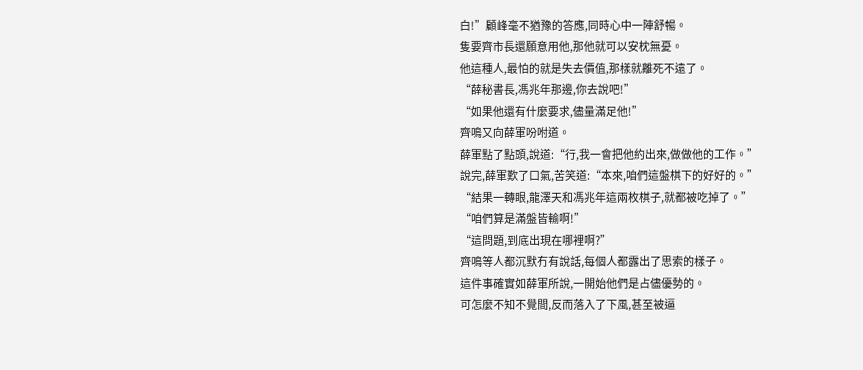白!”顧峰毫不猶豫的答應,同時心中一陣舒暢。
隻要齊市長還願意用他,那他就可以安枕無憂。
他這種人,最怕的就是失去價值,那樣就離死不遠了。
“薛秘書長,馮兆年那邊,你去說吧!”
“如果他還有什麼要求,儘量滿足他!”
齊鳴又向薛軍吩咐道。
薛軍點了點頭,說道:“行,我一會把他約出來,做做他的工作。”
說完,薛軍歎了口氣,苦笑道:“本來,咱們這盤棋下的好好的。”
“結果一轉眼,龍澤天和馮兆年這兩枚棋子,就都被吃掉了。”
“咱們算是滿盤皆輸啊!”
“這問題,到底出現在哪裡啊?”
齊鳴等人都沉默冇有說話,每個人都露出了思索的樣子。
這件事確實如薛軍所說,一開始他們是占儘優勢的。
可怎麼不知不覺間,反而落入了下風,甚至被逼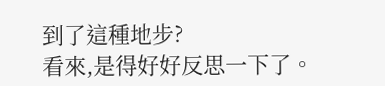到了這種地步?
看來,是得好好反思一下了。